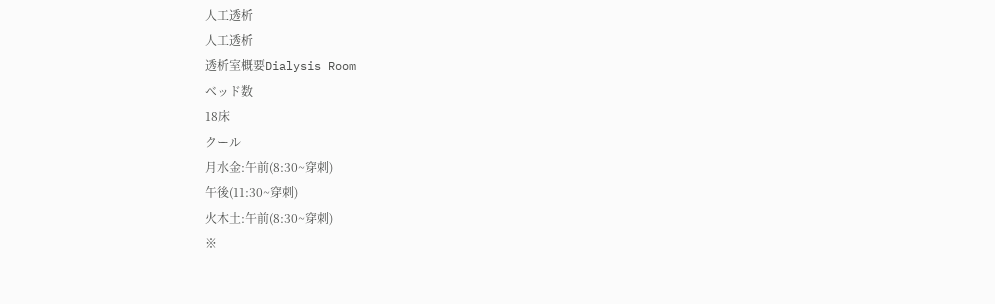人工透析
人工透析
透析室概要Dialysis Room
ベッド数
18床
クール
月水金:午前(8:30~穿刺)
午後(11:30~穿刺)
火木土:午前(8:30~穿刺)
※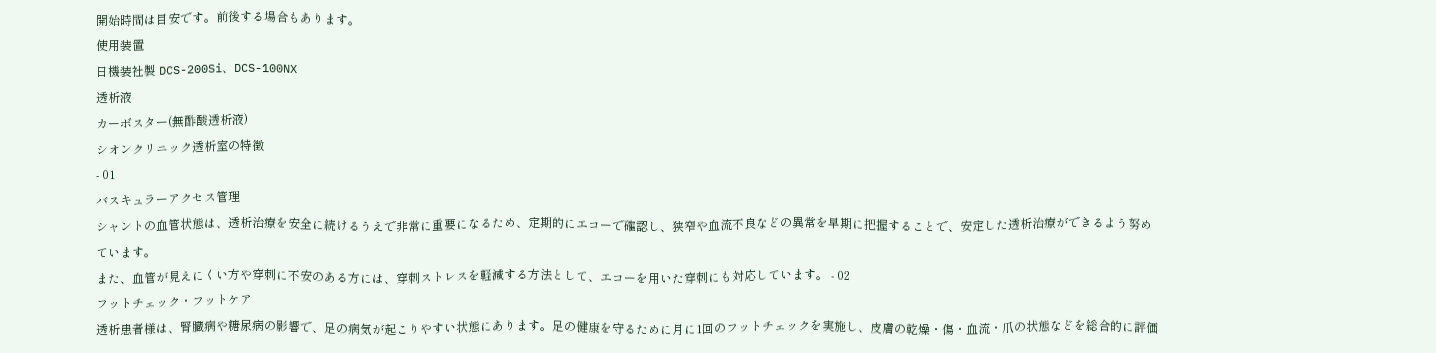開始時間は目安です。前後する場合もあります。
使用装置
日機装社製 DCS-200Si、DCS-100NX
透析液
カーボスター(無酢酸透析液)
シオンクリニック透析室の特徴
- 01
バスキュラーアクセス管理
シャントの血管状態は、透析治療を安全に続けるうえで非常に重要になるため、定期的にエコーで確認し、狭窄や血流不良などの異常を早期に把握することで、安定した透析治療ができるよう努めています。
また、血管が見えにくい方や穿刺に不安のある方には、穿刺ストレスを軽減する方法として、エコーを用いた穿刺にも対応しています。 - 02
フットチェック・フットケア
透析患者様は、腎臓病や糖尿病の影響で、足の病気が起こりやすい状態にあります。足の健康を守るために月に1回のフットチェックを実施し、皮膚の乾燥・傷・血流・爪の状態などを総合的に評価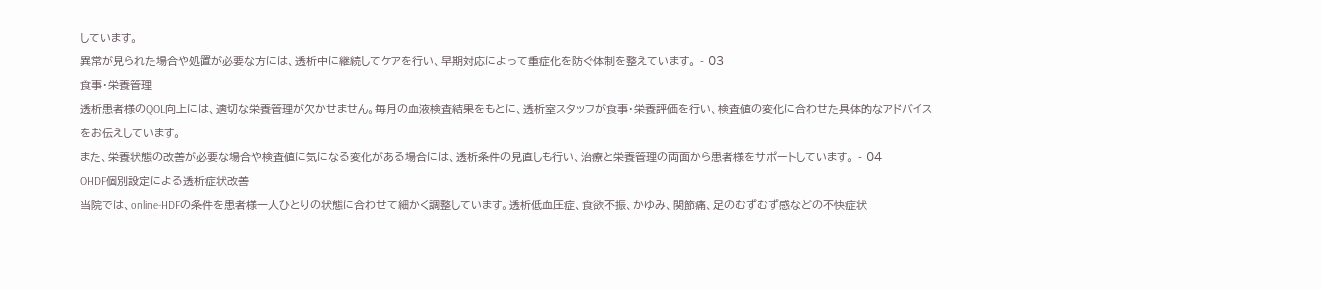しています。
異常が見られた場合や処置が必要な方には、透析中に継続してケアを行い、早期対応によって重症化を防ぐ体制を整えています。 - 03
食事・栄養管理
透析患者様のQOL向上には、適切な栄養管理が欠かせません。毎月の血液検査結果をもとに、透析室スタッフが食事・栄養評価を行い、検査値の変化に合わせた具体的なアドバイスをお伝えしています。
また、栄養状態の改善が必要な場合や検査値に気になる変化がある場合には、透析条件の見直しも行い、治療と栄養管理の両面から患者様をサポートしています。 - 04
OHDF個別設定による透析症状改善
当院では、online-HDFの条件を患者様一人ひとりの状態に合わせて細かく調整しています。透析低血圧症、食欲不振、かゆみ、関節痛、足のむずむず感などの不快症状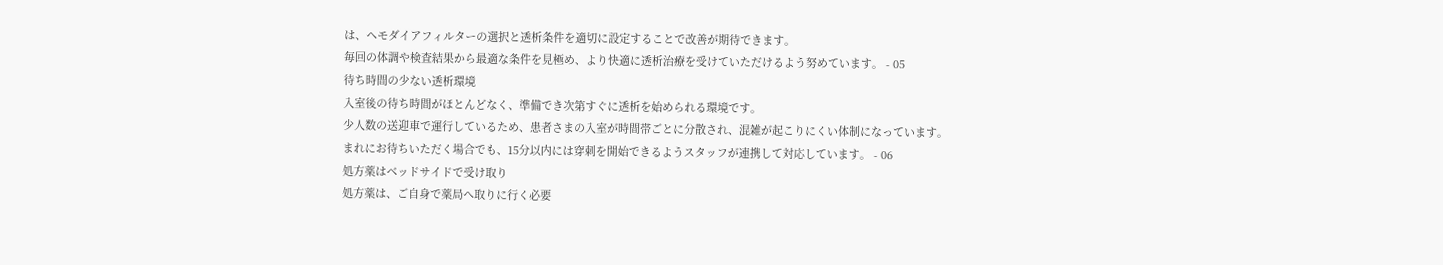は、ヘモダイアフィルターの選択と透析条件を適切に設定することで改善が期待できます。
毎回の体調や検査結果から最適な条件を見極め、より快適に透析治療を受けていただけるよう努めています。 - 05
待ち時間の少ない透析環境
入室後の待ち時間がほとんどなく、準備でき次第すぐに透析を始められる環境です。
少人数の送迎車で運行しているため、患者さまの入室が時間帯ごとに分散され、混雑が起こりにくい体制になっています。
まれにお待ちいただく場合でも、15分以内には穿刺を開始できるようスタッフが連携して対応しています。 - 06
処方薬はベッドサイドで受け取り
処方薬は、ご自身で薬局へ取りに行く必要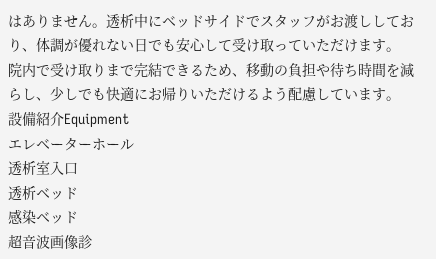はありません。透析中にベッドサイドでスタッフがお渡ししており、体調が優れない日でも安心して受け取っていただけます。
院内で受け取りまで完結できるため、移動の負担や待ち時間を減らし、少しでも快適にお帰りいただけるよう配慮しています。
設備紹介Equipment
エレベーターホール
透析室入口
透析ベッド
感染ベッド
超音波画像診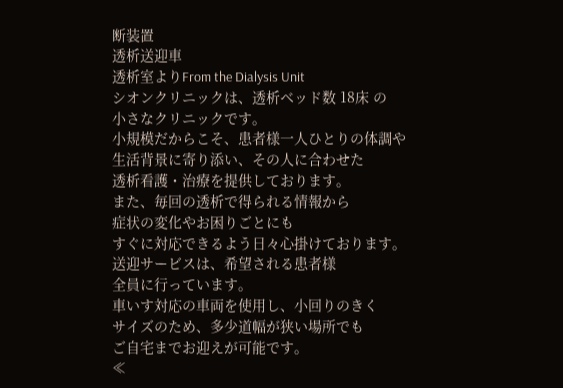断装置
透析送迎車
透析室よりFrom the Dialysis Unit
シオンクリニックは、透析ベッド数 18床 の
小さなクリニックです。
小規模だからこそ、患者様一人ひとりの体調や
生活背景に寄り添い、その人に合わせた
透析看護・治療を提供しております。
また、毎回の透析で得られる情報から
症状の変化やお困りごとにも
すぐに対応できるよう日々心掛けております。
送迎サービスは、希望される患者様
全員に行っています。
車いす対応の車両を使用し、小回りのきく
サイズのため、多少道幅が狭い場所でも
ご自宅までお迎えが可能です。
≪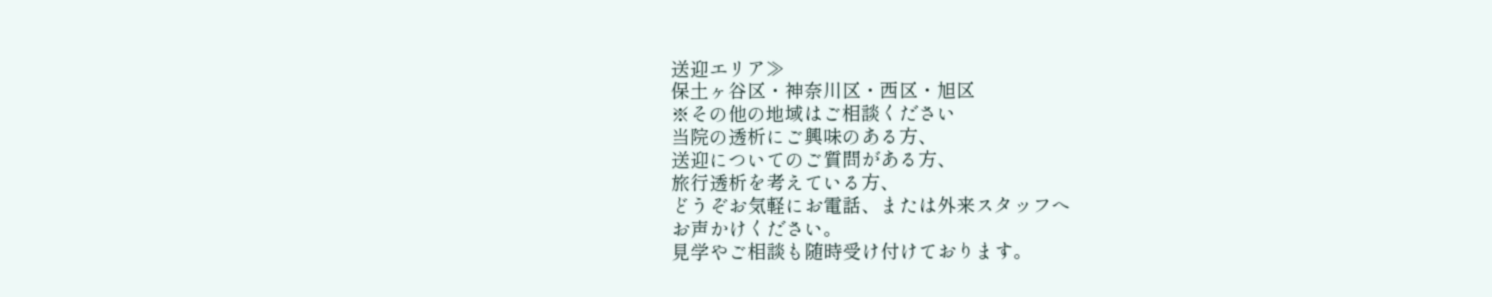送迎エリア≫
保土ヶ谷区・神奈川区・西区・旭区
※その他の地域はご相談ください
当院の透析にご興味のある方、
送迎についてのご質問がある方、
旅行透析を考えている方、
どうぞお気軽にお電話、または外来スタッフへ
お声かけください。
見学やご相談も随時受け付けております。